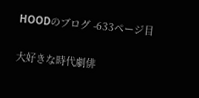HOODのブログ -633ページ目

大好きな時代劇俳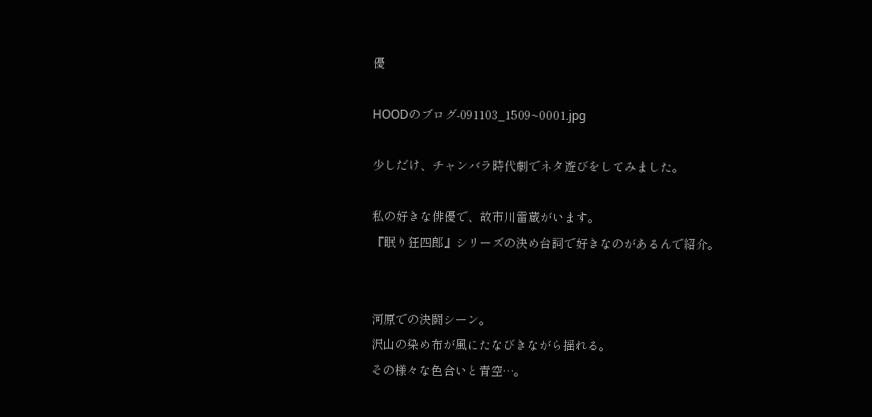優

HOODのブログ-091103_1509~0001.jpg

少しだけ、チャンバラ時代劇でネタ遊びをしてみました。

私の好きな俳優で、故市川雷蔵がいます。
『眠り狂四郎』シリーズの決め台詞で好きなのがあるんで紹介。


河原での決闘シーン。
沢山の染め布が風にたなびきながら揺れる。
その様々な色合いと青空…。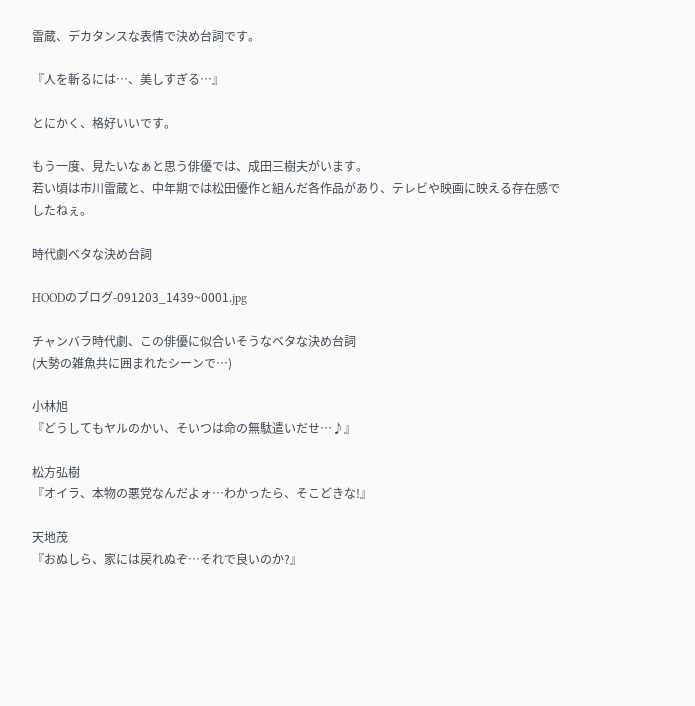雷蔵、デカタンスな表情で決め台詞です。

『人を斬るには…、美しすぎる…』

とにかく、格好いいです。

もう一度、見たいなぁと思う俳優では、成田三樹夫がいます。
若い頃は市川雷蔵と、中年期では松田優作と組んだ各作品があり、テレビや映画に映える存在感でしたねぇ。

時代劇ベタな決め台詞

HOODのブログ-091203_1439~0001.jpg

チャンバラ時代劇、この俳優に似合いそうなベタな決め台詞
(大勢の雑魚共に囲まれたシーンで…)

小林旭
『どうしてもヤルのかい、そいつは命の無駄遣いだせ…♪』

松方弘樹
『オイラ、本物の悪党なんだよォ…わかったら、そこどきな!』

天地茂
『おぬしら、家には戻れぬぞ…それで良いのか?』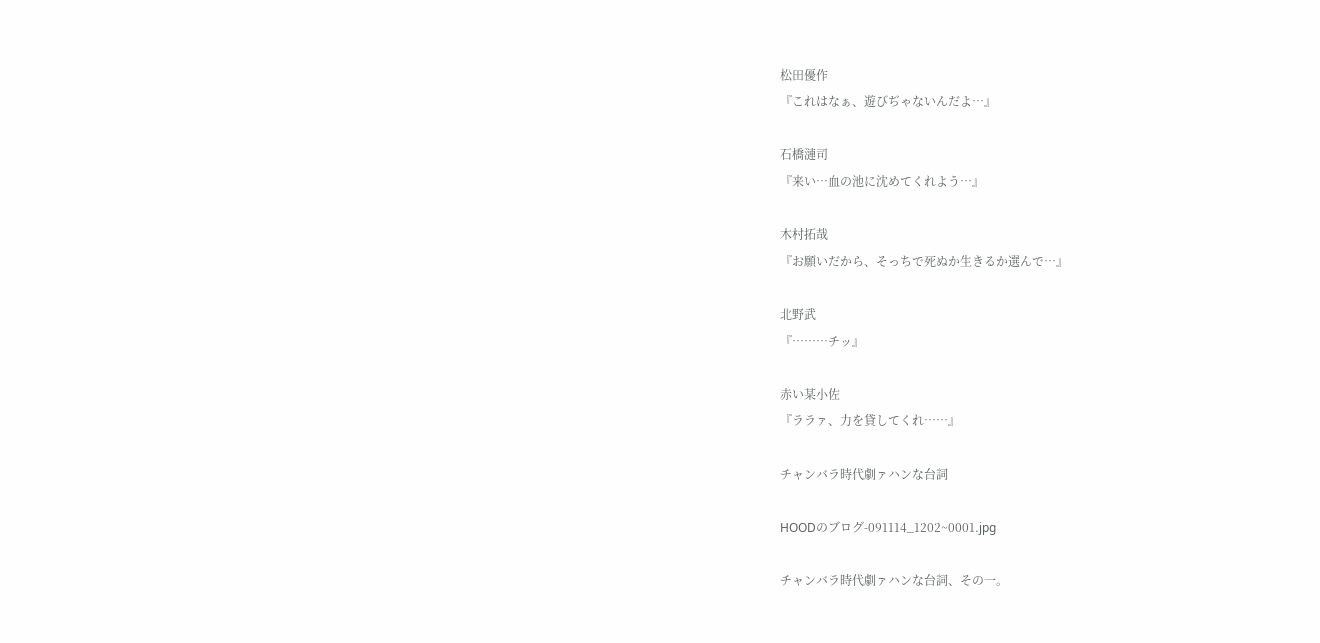松田優作
『これはなぁ、遊びぢゃないんだよ…』

石橋漣司
『来い…血の池に沈めてくれよう…』

木村拓哉
『お願いだから、そっちで死ぬか生きるか選んで…』

北野武
『………チッ』

赤い某小佐
『ララァ、力を貸してくれ……』

チャンバラ時代劇ァハンな台詞

HOODのブログ-091114_1202~0001.jpg

チャンバラ時代劇ァハンな台詞、その一。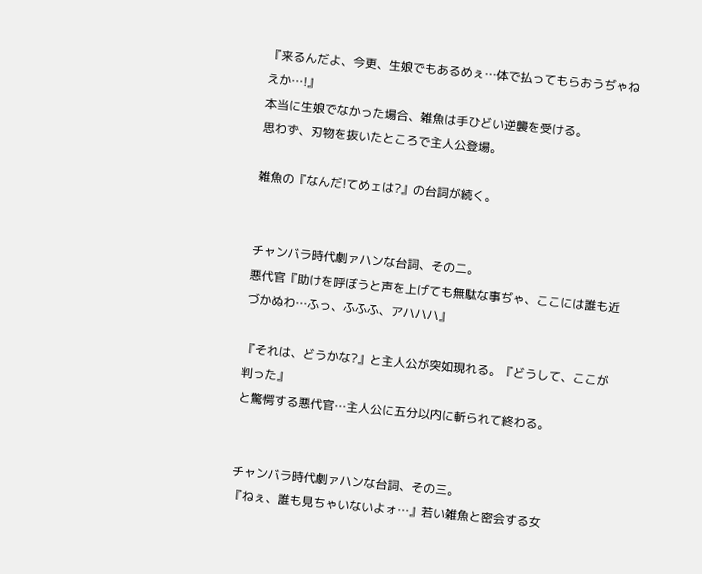『来るんだよ、今更、生娘でもあるめぇ…体で払ってもらおうぢゃねえか…!』
本当に生娘でなかった場合、雑魚は手ひどい逆襲を受ける。
思わず、刃物を抜いたところで主人公登場。

雑魚の『なんだ!てめェは?』の台詞が続く。


チャンバラ時代劇ァハンな台詞、その二。
悪代官『助けを呼ぼうと声を上げても無駄な事ぢゃ、ここには誰も近づかぬわ…ふっ、ふふふ、アハハハ』

『それは、どうかな?』と主人公が突如現れる。『どうして、ここが判った』
と驚愕する悪代官…主人公に五分以内に斬られて終わる。


チャンバラ時代劇ァハンな台詞、その三。
『ねぇ、誰も見ちゃいないよォ…』若い雑魚と密会する女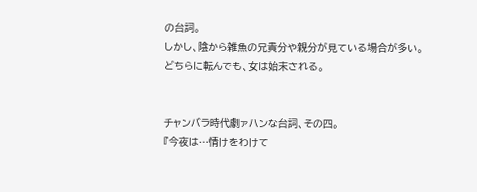の台詞。
しかし、陰から雑魚の兄貴分や親分が見ている場合が多い。
どちらに転んでも、女は始末される。


チャンバラ時代劇ァハンな台詞、その四。
『今夜は…情けをわけて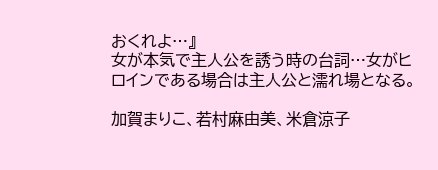おくれよ…』
女が本気で主人公を誘う時の台詞…女がヒロインである場合は主人公と濡れ場となる。

加賀まりこ、若村麻由美、米倉涼子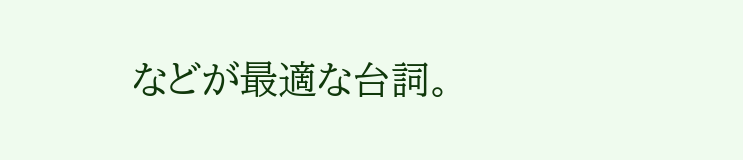などが最適な台詞。